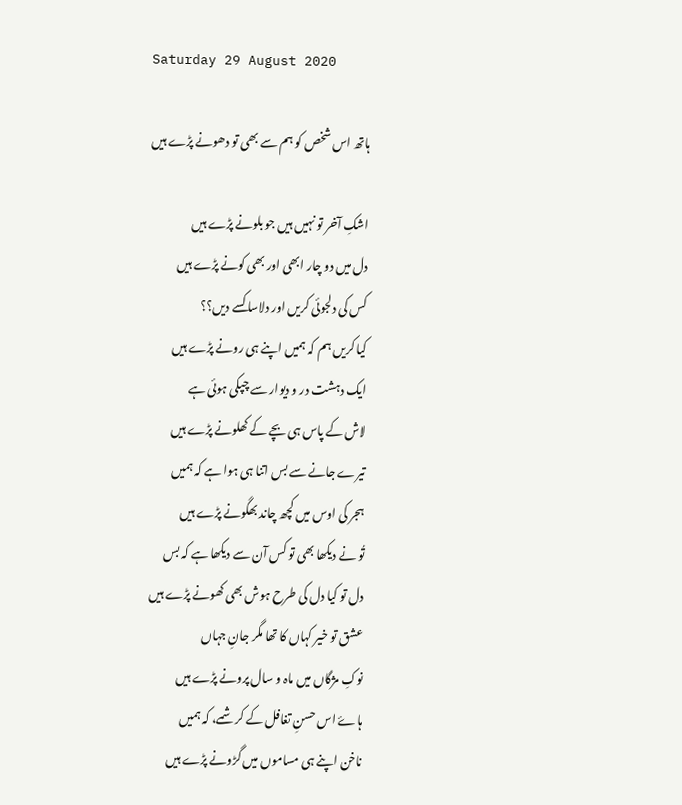Saturday 29 August 2020

ہاتھ اس شخص کو ہم سے بھی تو دھونے پڑے ہیں

اشکِ آخر تو نہیں ہیں جو بلونے پڑے ہیں
دل میں دو چار ابھی اور بھی کونے پڑے ہیں
کس کی دلجوئی کریں اور دلاسا کسے دیں؟؟
کیا کریں ہم کہ ہمیں اپنے ہی رونے پڑے ہیں
ایک دہشت در و دیوار سے چپکی ہوئی ہے
لاش کے پاس ہی بچے کے کھلونے پڑے ہیں
تیرے جانے سے بس اتنا ہی ہوا ہے کہ ہمیں
ہجر کی اوس میں کچھ چاند بھگونے پڑے ہیں
تُو نے دیکھا بھی تو کس آن سے دیکھا ہے کہ بس
دل تو کیا دل کی طرح ہوش بھی کھونے پڑے ہیں
عشق تو خیر کہاں کا تھا مگر جانِ جہاں
نوکِ مژگاں میں ماہ و سال پرونے پڑے ہیں
ہاۓ اس حسنِ تغافل کے کرشمے، کہ ہمیں
ناخن اپنے ہی مساموں میں گڑونے پڑے ہیں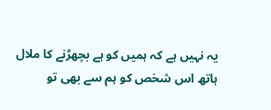یہ نہیں ہے کہ ہمیں کو ہے بچھڑنے کا ملال
ہاتھ اس شخص کو ہم سے بھی تو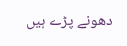دھونے پڑے ہیں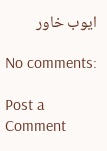ایوب خاور

No comments:

Post a Comment